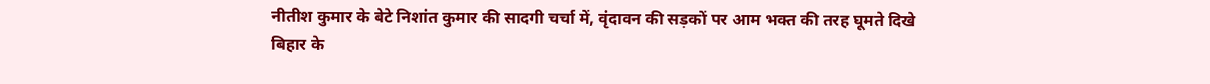नीतीश कुमार के बेटे निशांत कुमार की सादगी चर्चा में, वृंदावन की सड़कों पर आम भक्त की तरह घूमते दिखे
बिहार के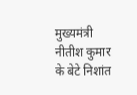मुख्यमंत्री नीतीश कुमार के बेटे निशांत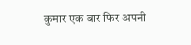कुमार एक बार फिर अपनी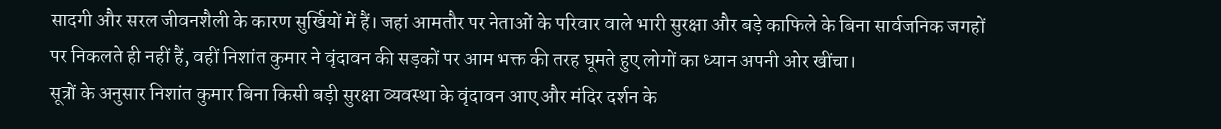सादगी और सरल जीवनशैली के कारण सुर्खियों में हैं। जहां आमतौर पर नेताओं के परिवार वाले भारी सुरक्षा और बड़े काफिले के बिना सार्वजनिक जगहों पर निकलते ही नहीं हैं, वहीं निशांत कुमार ने वृंदावन की सड़कों पर आम भक्त की तरह घूमते हुए लोगों का ध्यान अपनी ओर खींचा।
सूत्रों के अनुसार निशांत कुमार बिना किसी बड़ी सुरक्षा व्यवस्था के वृंदावन आए और मंदिर दर्शन के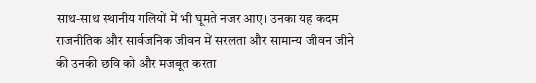साथ-साथ स्थानीय गलियों में भी घूमते नजर आए। उनका यह कदम राजनीतिक और सार्वजनिक जीवन में सरलता और सामान्य जीवन जीने की उनकी छवि को और मजबूत करता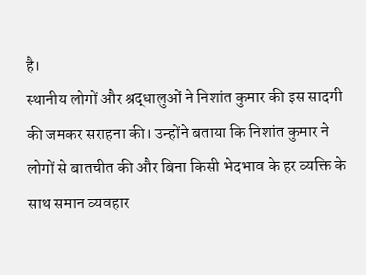है।
स्थानीय लोगों और श्रद्धालुओं ने निशांत कुमार की इस सादगी की जमकर सराहना की। उन्होंने बताया कि निशांत कुमार ने लोगों से बातचीत की और बिना किसी भेदभाव के हर व्यक्ति के साथ समान व्यवहार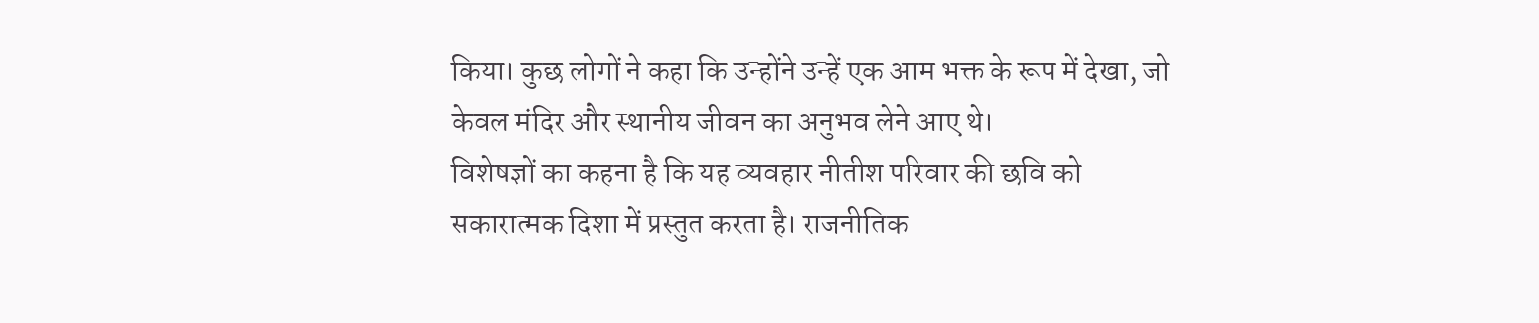किया। कुछ लोगों ने कहा कि उन्होंने उन्हें एक आम भक्त के रूप में देखा, जो केवल मंदिर और स्थानीय जीवन का अनुभव लेने आए थे।
विशेषज्ञों का कहना है कि यह व्यवहार नीतीश परिवार की छवि को सकारात्मक दिशा में प्रस्तुत करता है। राजनीतिक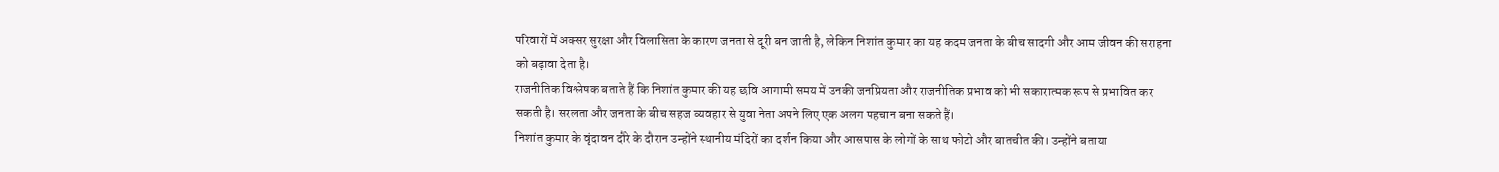परिवारों में अक्सर सुरक्षा और विलासिता के कारण जनता से दूरी बन जाती है, लेकिन निशांत कुमार का यह कदम जनता के बीच सादगी और आम जीवन की सराहना को बढ़ावा देता है।
राजनीतिक विश्लेषक बताते हैं कि निशांत कुमार की यह छवि आगामी समय में उनकी जनप्रियता और राजनीतिक प्रभाव को भी सकारात्मक रूप से प्रभावित कर सकती है। सरलता और जनता के बीच सहज व्यवहार से युवा नेता अपने लिए एक अलग पहचान बना सकते हैं।
निशांत कुमार के वृंदावन दौरे के दौरान उन्होंने स्थानीय मंदिरों का दर्शन किया और आसपास के लोगों के साथ फोटो और बातचीत की। उन्होंने बताया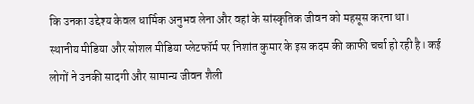कि उनका उद्देश्य केवल धार्मिक अनुभव लेना और वहां के सांस्कृतिक जीवन को महसूस करना था।
स्थानीय मीडिया और सोशल मीडिया प्लेटफॉर्म पर निशांत कुमार के इस कदम की काफी चर्चा हो रही है। कई लोगों ने उनकी सादगी और सामान्य जीवन शैली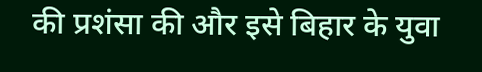की प्रशंसा की और इसे बिहार के युवा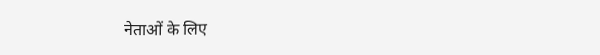नेताओं के लिए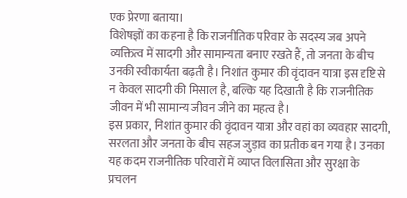एक प्रेरणा बताया।
विशेषज्ञों का कहना है कि राजनीतिक परिवार के सदस्य जब अपने व्यक्तित्व में सादगी और सामान्यता बनाए रखते हैं, तो जनता के बीच उनकी स्वीकार्यता बढ़ती है। निशांत कुमार की वृंदावन यात्रा इस दृष्टि से न केवल सादगी की मिसाल है, बल्कि यह दिखाती है कि राजनीतिक जीवन में भी सामान्य जीवन जीने का महत्व है।
इस प्रकार, निशांत कुमार की वृंदावन यात्रा और वहां का व्यवहार सादगी, सरलता और जनता के बीच सहज जुड़ाव का प्रतीक बन गया है। उनका यह कदम राजनीतिक परिवारों में व्याप्त विलासिता और सुरक्षा के प्रचलन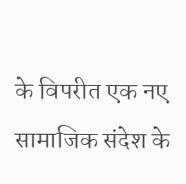के विपरीत एक नए सामाजिक संदेश के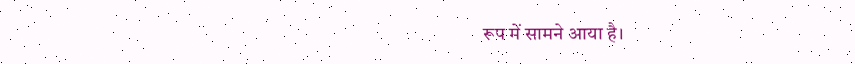रूप में सामने आया है।